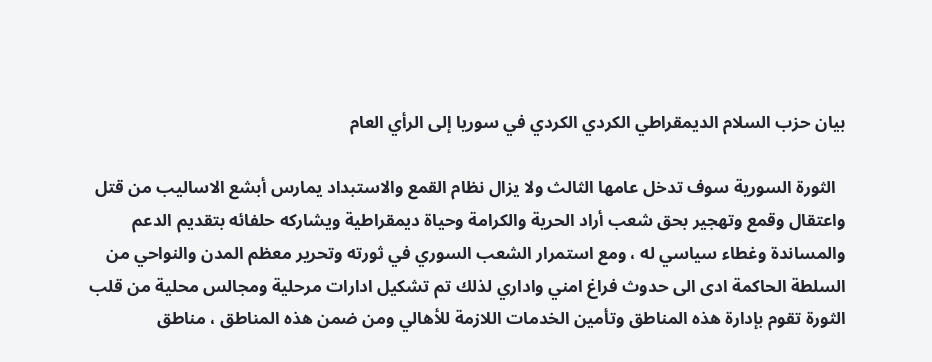بيان حزب السلام الديمقراطي الكردي الكردي في سوريا إلى الرأي العام

  الثورة السورية سوف تدخل عامها الثالث ولا يزال نظام القمع والاستبداد يمارس أبشع الاساليب من قتل واعتقال وقمع وتهجير بحق شعب أراد الحرية والكرامة وحياة ديمقراطية ويشاركه حلفائه بتقديم الدعم والمساندة وغطاء سياسي له ، ومع استمرار الشعب السوري في ثورته وتحرير معظم المدن والنواحي من السلطة الحاكمة ادى الى حدوث فراغ امني واداري لذلك تم تشكيل ادارات مرحلية ومجالس محلية من قلب الثورة تقوم بإدارة هذه المناطق وتأمين الخدمات اللازمة للأهالي ومن ضمن هذه المناطق ، مناطق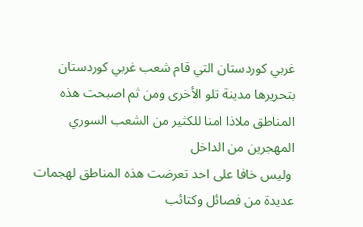غربي كوردستان التي قام شعب غربي كوردستان بتحريرها مدينة تلو الأخرى ومن ثم اصبحت هذه المناطق ملاذا امنا للكثير من الشعب السوري المهجرين من الداخل
 وليس خافا على احد تعرضت هذه المناطق لهجمات عديدة من فصائل وكتائب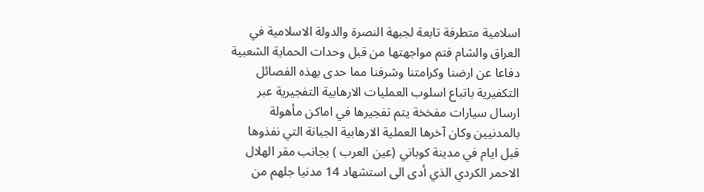اسلامية متطرفة تابعة لجبهة النصرة والدولة الاسلامية في العراق والشام فتم مواجهتها من قبل وحدات الحماية الشعبية دفاعا عن ارضنا وكرامتنا وشرفنا مما حدى بهذه الفصائل التكفيرية باتباع اسلوب العمليات الارهابية التفجيرية عبر ارسال سيارات مفخخة يتم تفجيرها في اماكن مأهولة بالمدنيين وكان آخرها العملية الارهابية الجبانة التي نفذوها قبل ايام في مدينة كوباني (عين العرب ) بجانب مقر الهلال الاحمر الكردي الذي أدى الى استشهاد 14 مدنيا جلهم من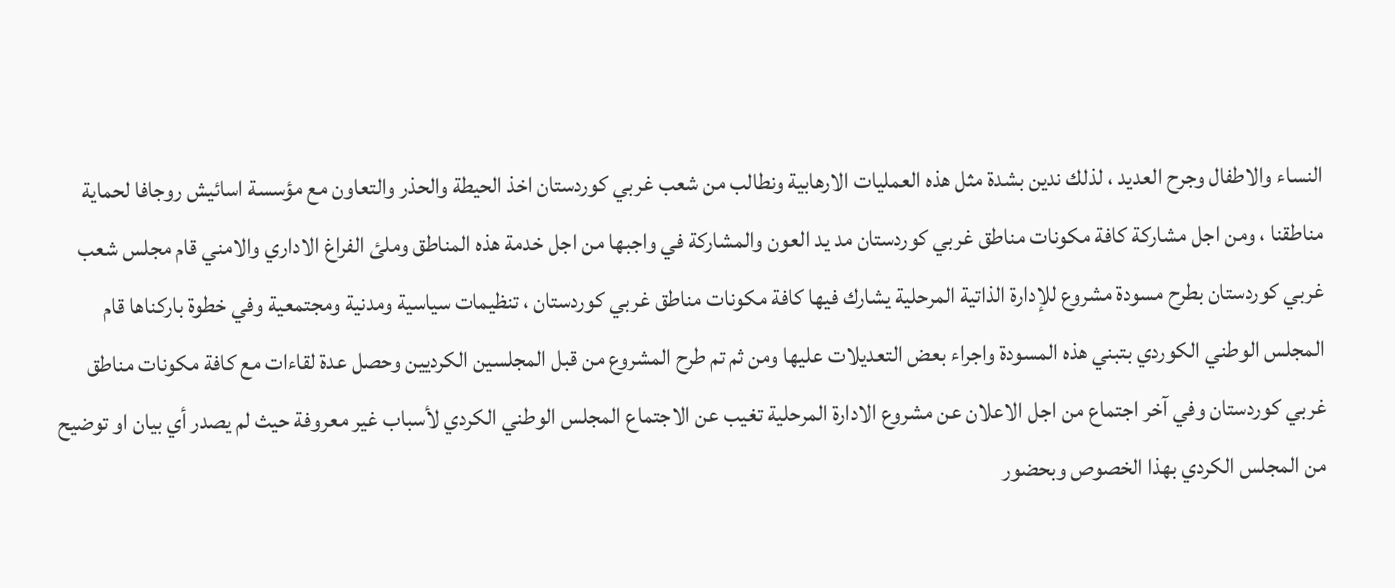النساء والاطفال وجرح العديد ، لذلك ندين بشدة مثل هذه العمليات الارهابية ونطالب من شعب غربي كوردستان اخذ الحيطة والحذر والتعاون مع مؤسسة اسائيش روجافا لحماية مناطقنا ، ومن اجل مشاركة كافة مكونات مناطق غربي كوردستان مد يد العون والمشاركة في واجبها من اجل خدمة هذه المناطق وملئ الفراغ الاداري والامني قام مجلس شعب غربي كوردستان بطرح مسودة مشروع للإدارة الذاتية المرحلية يشارك فيها كافة مكونات مناطق غربي كوردستان ، تنظيمات سياسية ومدنية ومجتمعية وفي خطوة باركناها قام المجلس الوطني الكوردي بتبني هذه المسودة واجراء بعض التعديلات عليها ومن ثم تم طرح المشروع من قبل المجلسين الكرديين وحصل عدة لقاءات مع كافة مكونات مناطق غربي كوردستان وفي آخر اجتماع من اجل الاعلان عن مشروع الادارة المرحلية تغيب عن الاجتماع المجلس الوطني الكردي لأسباب غير معروفة حيث لم يصدر أي بيان او توضيح من المجلس الكردي بهذا الخصوص وبحضور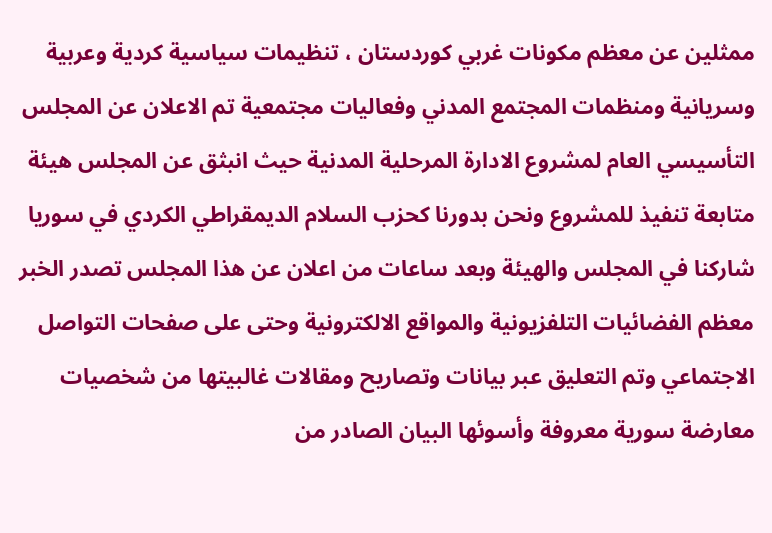ممثلين عن معظم مكونات غربي كوردستان ، تنظيمات سياسية كردية وعربية وسريانية ومنظمات المجتمع المدني وفعاليات مجتمعية تم الاعلان عن المجلس التأسيسي العام لمشروع الادارة المرحلية المدنية حيث انبثق عن المجلس هيئة متابعة تنفيذ للمشروع ونحن بدورنا كحزب السلام الديمقراطي الكردي في سوريا شاركنا في المجلس والهيئة وبعد ساعات من اعلان عن هذا المجلس تصدر الخبر معظم الفضائيات التلفزيونية والمواقع الالكترونية وحتى على صفحات التواصل الاجتماعي وتم التعليق عبر بيانات وتصاريح ومقالات غالبيتها من شخصيات معارضة سورية معروفة وأسوئها البيان الصادر من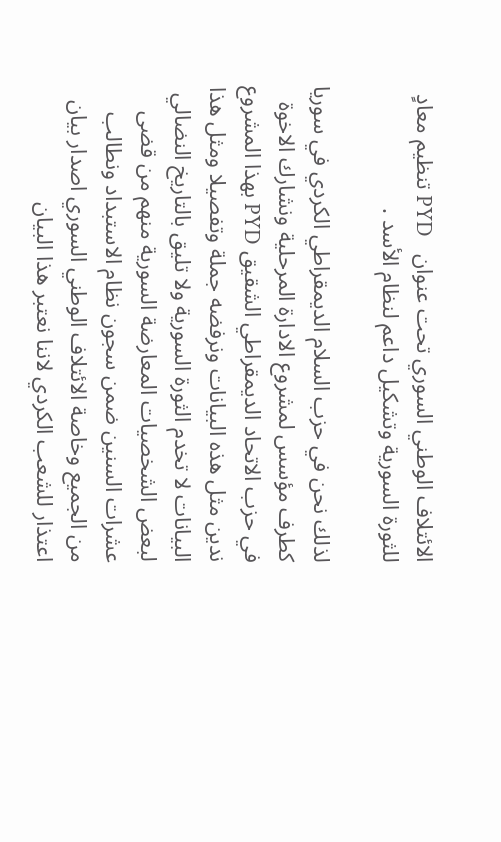الائتلاف الوطني السوري تحت عنوان   PYD تنظيم معادٍ للثورة السورية وتشكيل داعم لنظام الأسد .

لذلك نحن في حزب السلام الديمقراطي الكردي في سوريا كطرف مؤسس لمشروع الادارة المرحلية ونشارك الاخوة في حزب الاتحاد الديمقراطي الشقيق PYD بهذا المشروع ندين مثل هذه البيانات ونرفضه جملة وتفصيلا ومثل هذا البيانات لا تخدم الثورة السورية ولا تليق بالتاريخ النضالي لبعض الشخصيات المعارضة السورية منهم من قضى عشرات السنين ضمن سجون نظام الاستبداد ونطالب من الجميع وخاصة الائتلاف الوطني السوري اصدار بيان اعتذار للشعب الكردي لاننا نعتبر هذا البيان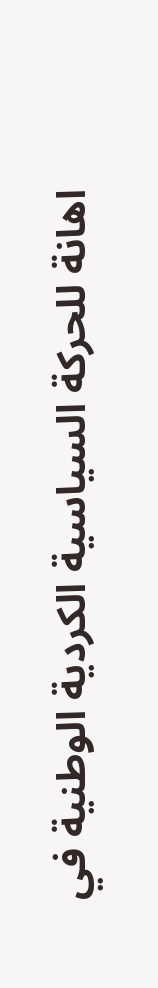اهانة للحركة السياسية الكردية الوطنية في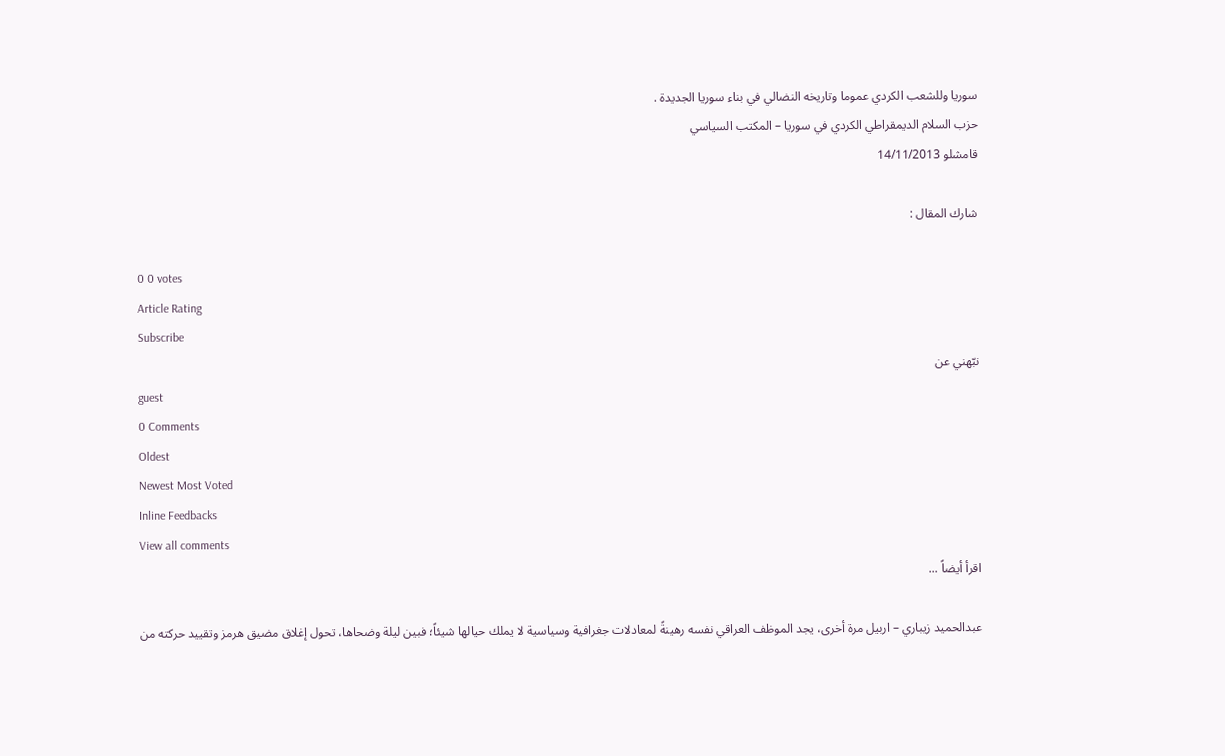سوريا وللشعب الكردي عموما وتاريخه النضالي في بناء سوريا الجديدة .
حزب السلام الديمقراطي الكردي في سوريا – المكتب السياسي
قامشلو 14/11/2013

شارك المقال :

0 0 votes
Article Rating
Subscribe
نبّهني عن
guest
0 Comments
Oldest
Newest Most Voted
Inline Feedbacks
View all comments
اقرأ أيضاً ...

عبدالحمید زیباري – اربيل مرة أخرى، يجد الموظف العراقي نفسه رهينةً لمعادلات جغرافية وسياسية لا يملك حيالها شيئاً؛ فبين ليلة وضحاها، تحول إغلاق مضيق هرمز وتقييد حركته من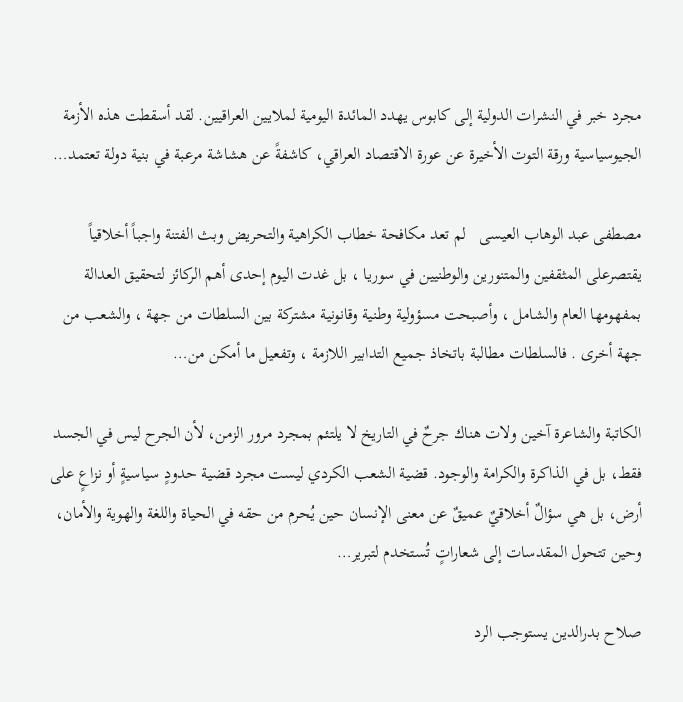مجرد خبر في النشرات الدولية إلى كابوس يهدد المائدة اليومية لملايين العراقيين. لقد أسقطت هذه الأزمة الجيوسياسية ورقة التوت الأخيرة عن عورة الاقتصاد العراقي، كاشفةً عن هشاشة مرعبة في بنية دولة تعتمد…

مصطفى عبد الوهاب العيسى   لم تعد مكافحة خطاب الكراهية والتحريض وبث الفتنة واجباً أخلاقياً يقتصرعلى المثقفين والمتنورين والوطنيين في سوريا ، بل غدت اليوم إحدى أهم الركائز لتحقيق العدالة بمفهومها العام والشامل ، وأصبحت مسؤولية وطنية وقانونية مشتركة بين السلطات من جهة ، والشعب من جهة أخرى . فالسلطات مطالبة باتخاذ جميع التدابير اللازمة ، وتفعيل ما أمكن من…

الكاتبة والشاعرة آخين ولات هناك جرحٌ في التاريخ لا يلتئم بمجرد مرور الزمن، لأن الجرح ليس في الجسد فقط، بل في الذاكرة والكرامة والوجود. قضية الشعب الكردي ليست مجرد قضية حدودٍ سياسيةٍ أو نزاعٍ على أرض، بل هي سؤالٌ أخلاقيٌ عميقٌ عن معنى الإنسان حين يُحرم من حقه في الحياة واللغة والهوية والأمان، وحين تتحول المقدسات إلى شعاراتٍ تُستخدم لتبرير…

صلاح بدرالدين يستوجب الرد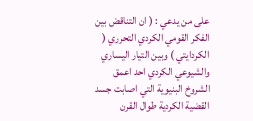على من يدعي : ( ان التناقض بين الفكر القومي الكردي التحرري ( الكردايتي ) وبين التيار اليساري والشيوعي الكردي احد اعمق الشروخ البنيوية التي اصابت جسد القضية الكردية طوال القرن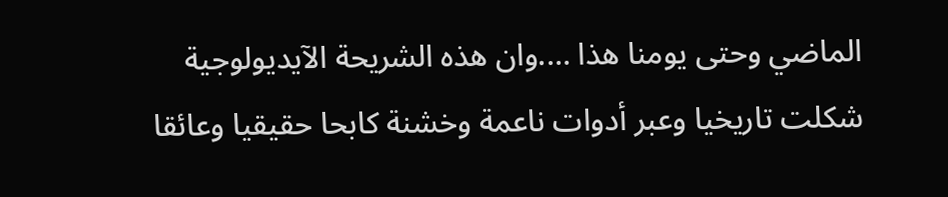الماضي وحتى يومنا هذا ….وان هذه الشريحة الآيديولوجية شكلت تاريخيا وعبر أدوات ناعمة وخشنة كابحا حقيقيا وعائقا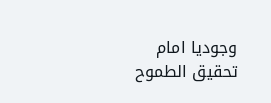وجوديا امام تحقيق الطموح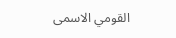القومي الاسمى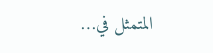المتمثل في…